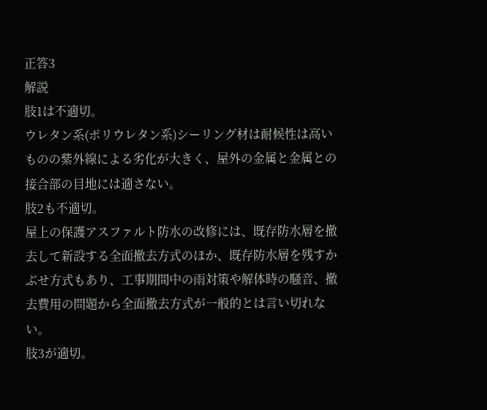正答3
解説
肢1は不適切。
ウレタン系(ポリウレタン系)シーリング材は耐候性は高いものの紫外線による劣化が大きく、屋外の金属と金属との接合部の目地には適さない。
肢2も不適切。
屋上の保護アスファルト防水の改修には、既存防水層を撤去して新設する全面撤去方式のほか、既存防水層を残すかぶせ方式もあり、工事期間中の雨対策や解体時の騒音、撤去費用の問題から全面撤去方式が一般的とは言い切れない。
肢3が適切。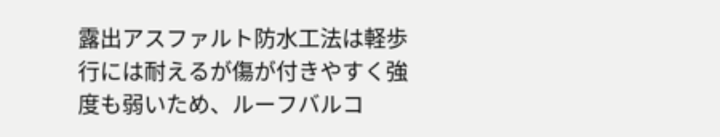露出アスファルト防水工法は軽歩行には耐えるが傷が付きやすく強度も弱いため、ルーフバルコ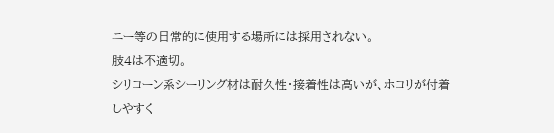ニー等の日常的に使用する場所には採用されない。
肢4は不適切。
シリコーン系シーリング材は耐久性・接着性は高いが、ホコリが付着しやすく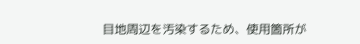目地周辺を汚染するため、使用箇所が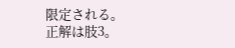限定される。
正解は肢3。